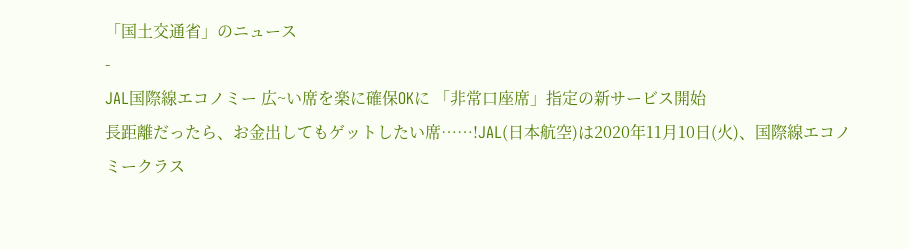「国土交通省」のニュース
-
JAL国際線エコノミー 広~い席を楽に確保OKに 「非常口座席」指定の新サービス開始
長距離だったら、お金出してもゲットしたい席……!JAL(日本航空)は2020年11月10日(火)、国際線エコノミークラス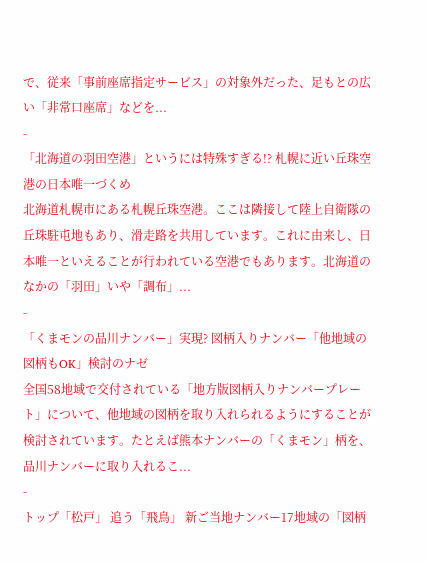で、従来「事前座席指定サービス」の対象外だった、足もとの広い「非常口座席」などを...
-
「北海道の羽田空港」というには特殊すぎる!? 札幌に近い丘珠空港の日本唯一づくめ
北海道札幌市にある札幌丘珠空港。ここは隣接して陸上自衛隊の丘珠駐屯地もあり、滑走路を共用しています。これに由来し、日本唯一といえることが行われている空港でもあります。北海道のなかの「羽田」いや「調布」...
-
「くまモンの品川ナンバー」実現? 図柄入りナンバー「他地域の図柄もOK」検討のナゼ
全国58地域で交付されている「地方版図柄入りナンバープレート」について、他地域の図柄を取り入れられるようにすることが検討されています。たとえば熊本ナンバーの「くまモン」柄を、品川ナンバーに取り入れるこ...
-
トップ「松戸」 追う「飛鳥」 新ご当地ナンバー17地域の「図柄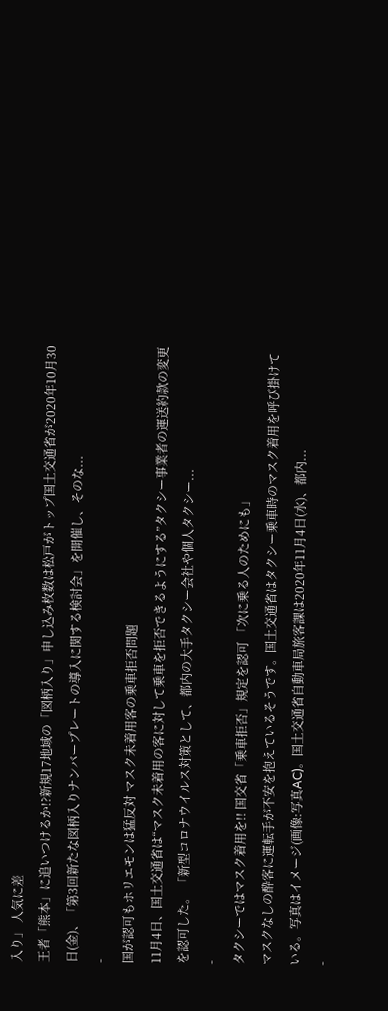入り」 人気に差
王者「熊本」に追いつけるか!?新規17地域の「図柄入り」申し込み枚数は松戸がトップ国土交通省が2020年10月30日(金)、「第3回新たな図柄入りナンバープレートの導入に関する検討会」を開催し、そのな...
-
国が認可もホリエモンは猛反対 マスク未着用客の乗車拒否問題
11月4日、国土交通省は“マスク未着用の客に対して乗車を拒否できるようにする”タクシー事業者の運送約款の変更を認可した。 「新型コロナウイルス対策として、都内の大手タクシー会社や個人タクシー...
-
タクシーではマスク着用を!! 国交省「乗車拒否」規定を認可 「次に乗る人のためにも」
マスクなしの酔客に運転手が不安を抱えているそうです。国土交通省はタクシー乗車時のマスク着用を呼び掛けている。写真はイメージ(画像:写真AC)。国土交通省自動車局旅客課は2020年11月4日(水)、都内...
-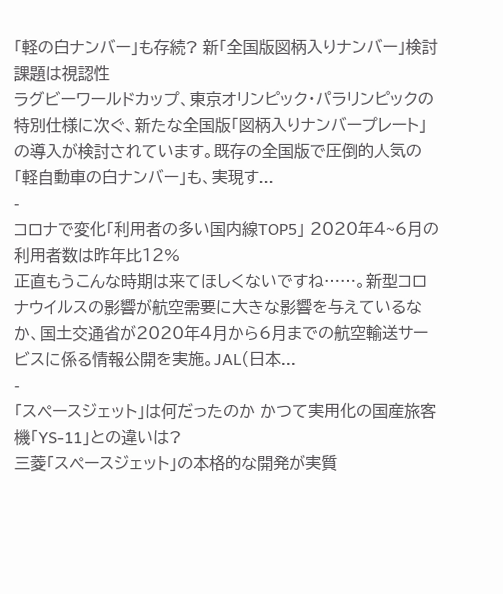「軽の白ナンバー」も存続? 新「全国版図柄入りナンバー」検討 課題は視認性
ラグビーワールドカップ、東京オリンピック・パラリンピックの特別仕様に次ぐ、新たな全国版「図柄入りナンバープレート」の導入が検討されています。既存の全国版で圧倒的人気の「軽自動車の白ナンバー」も、実現す...
-
コロナで変化「利用者の多い国内線TOP5」 2020年4~6月の利用者数は昨年比12%
正直もうこんな時期は来てほしくないですね……。新型コロナウイルスの影響が航空需要に大きな影響を与えているなか、国土交通省が2020年4月から6月までの航空輸送サービスに係る情報公開を実施。JAL(日本...
-
「スペースジェット」は何だったのか かつて実用化の国産旅客機「YS-11」との違いは?
三菱「スペースジェット」の本格的な開発が実質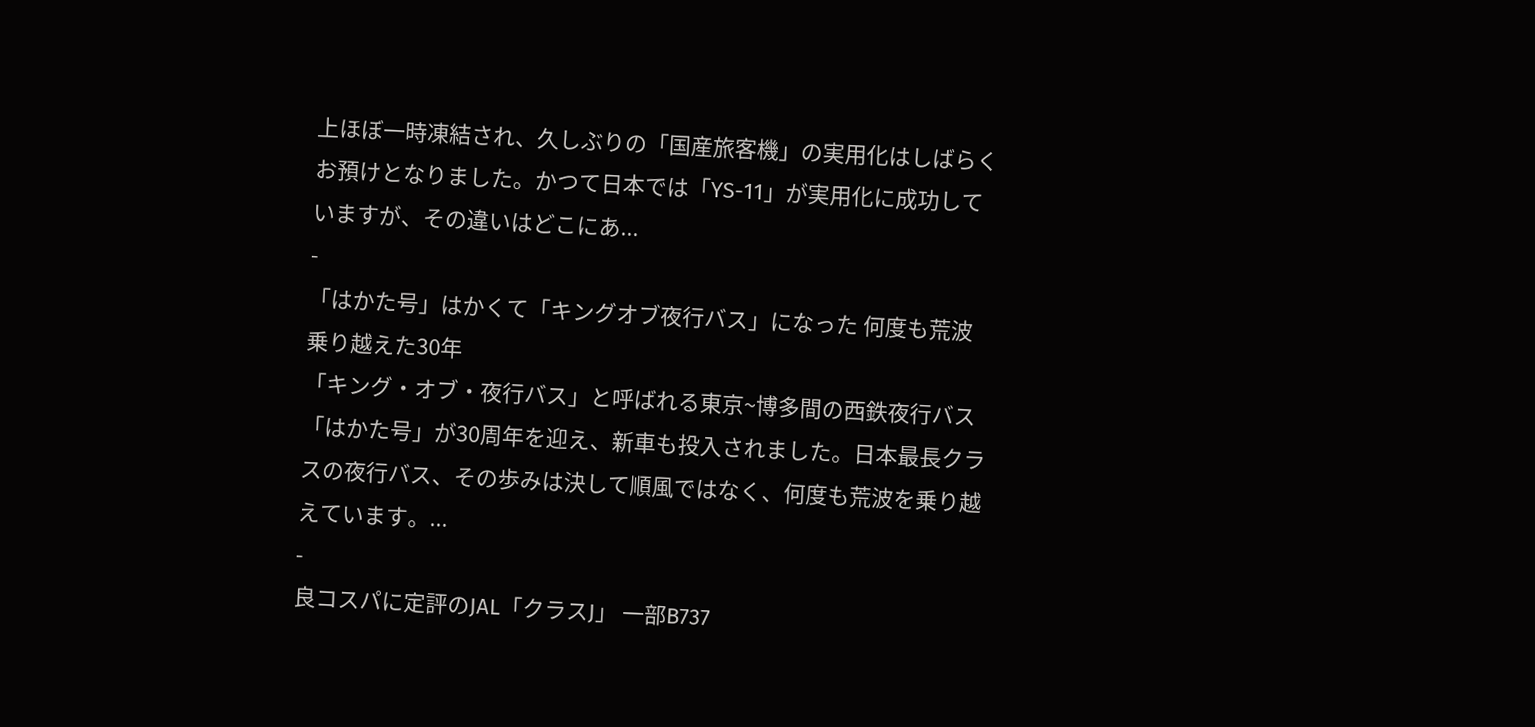上ほぼ一時凍結され、久しぶりの「国産旅客機」の実用化はしばらくお預けとなりました。かつて日本では「YS-11」が実用化に成功していますが、その違いはどこにあ...
-
「はかた号」はかくて「キングオブ夜行バス」になった 何度も荒波乗り越えた30年
「キング・オブ・夜行バス」と呼ばれる東京~博多間の西鉄夜行バス「はかた号」が30周年を迎え、新車も投入されました。日本最長クラスの夜行バス、その歩みは決して順風ではなく、何度も荒波を乗り越えています。...
-
良コスパに定評のJAL「クラスJ」 一部B737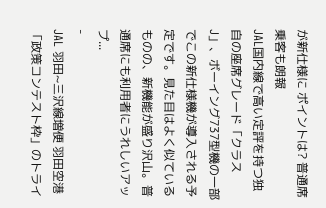が新仕様に ポイントは? 普通席乗客も朗報
JAL国内線で高い定評を持つ独自の座席グレード「クラスJ」、ボーイング737型機の一部でこの新仕様機が導入される予定です。見た目はよく似ているものの、新機能が盛り沢山。普通席にも利用者にうれしいアップ...
-
JAL 羽田~三沢線増便 羽田空港「政策コンテスト枠」のトライ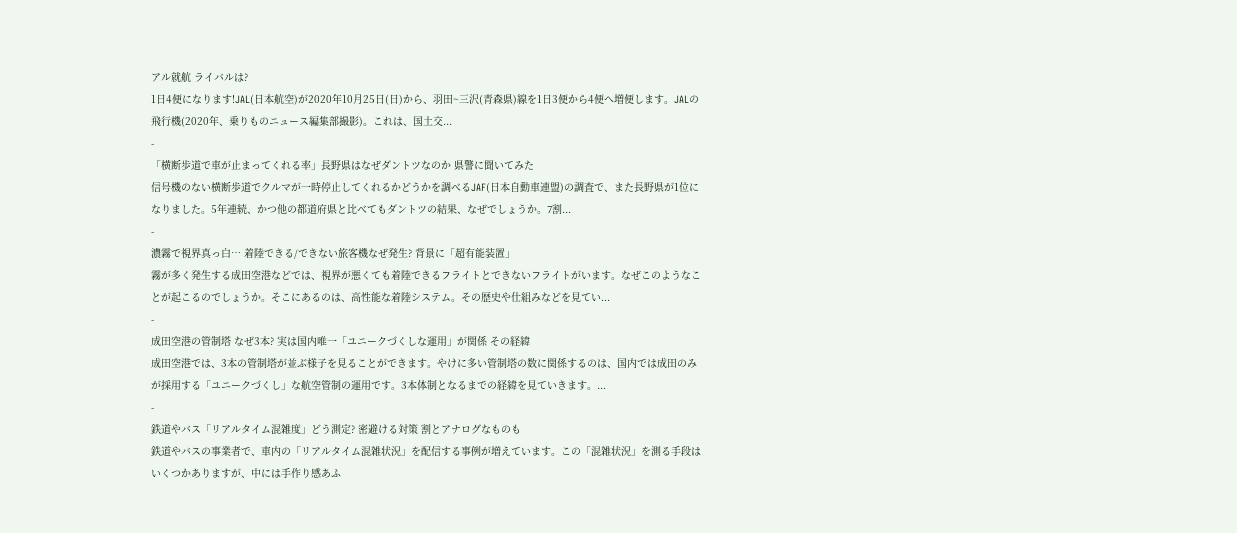アル就航 ライバルは?
1日4便になります!JAL(日本航空)が2020年10月25日(日)から、羽田~三沢(青森県)線を1日3便から4便へ増便します。JALの飛行機(2020年、乗りものニュース編集部撮影)。これは、国土交...
-
「横断歩道で車が止まってくれる率」長野県はなぜダントツなのか 県警に聞いてみた
信号機のない横断歩道でクルマが一時停止してくれるかどうかを調べるJAF(日本自動車連盟)の調査で、また長野県が1位になりました。5年連続、かつ他の都道府県と比べてもダントツの結果、なぜでしょうか。7割...
-
濃霧で視界真っ白… 着陸できる/できない旅客機なぜ発生? 背景に「超有能装置」
霧が多く発生する成田空港などでは、視界が悪くても着陸できるフライトとできないフライトがいます。なぜこのようなことが起こるのでしょうか。そこにあるのは、高性能な着陸システム。その歴史や仕組みなどを見てい...
-
成田空港の管制塔 なぜ3本? 実は国内唯一「ユニークづくしな運用」が関係 その経緯
成田空港では、3本の管制塔が並ぶ様子を見ることができます。やけに多い管制塔の数に関係するのは、国内では成田のみが採用する「ユニークづくし」な航空管制の運用です。3本体制となるまでの経緯を見ていきます。...
-
鉄道やバス「リアルタイム混雑度」どう測定? 密避ける対策 割とアナログなものも
鉄道やバスの事業者で、車内の「リアルタイム混雑状況」を配信する事例が増えています。この「混雑状況」を測る手段はいくつかありますが、中には手作り感あふ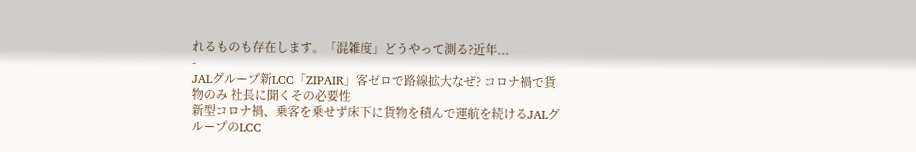れるものも存在します。「混雑度」どうやって測る?近年...
-
JALグループ新LCC「ZIPAIR」客ゼロで路線拡大なぜ? コロナ禍で貨物のみ 社長に聞くその必要性
新型コロナ禍、乗客を乗せず床下に貨物を積んで運航を続けるJALグループのLCC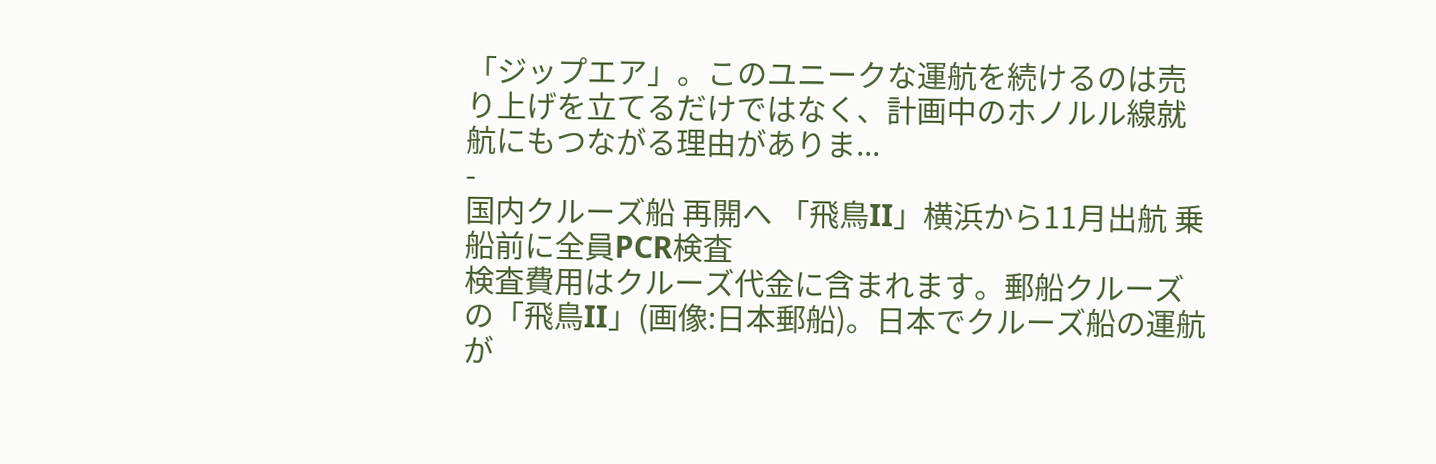「ジップエア」。このユニークな運航を続けるのは売り上げを立てるだけではなく、計画中のホノルル線就航にもつながる理由がありま...
-
国内クルーズ船 再開へ 「飛鳥II」横浜から11月出航 乗船前に全員PCR検査
検査費用はクルーズ代金に含まれます。郵船クルーズの「飛鳥II」(画像:日本郵船)。日本でクルーズ船の運航が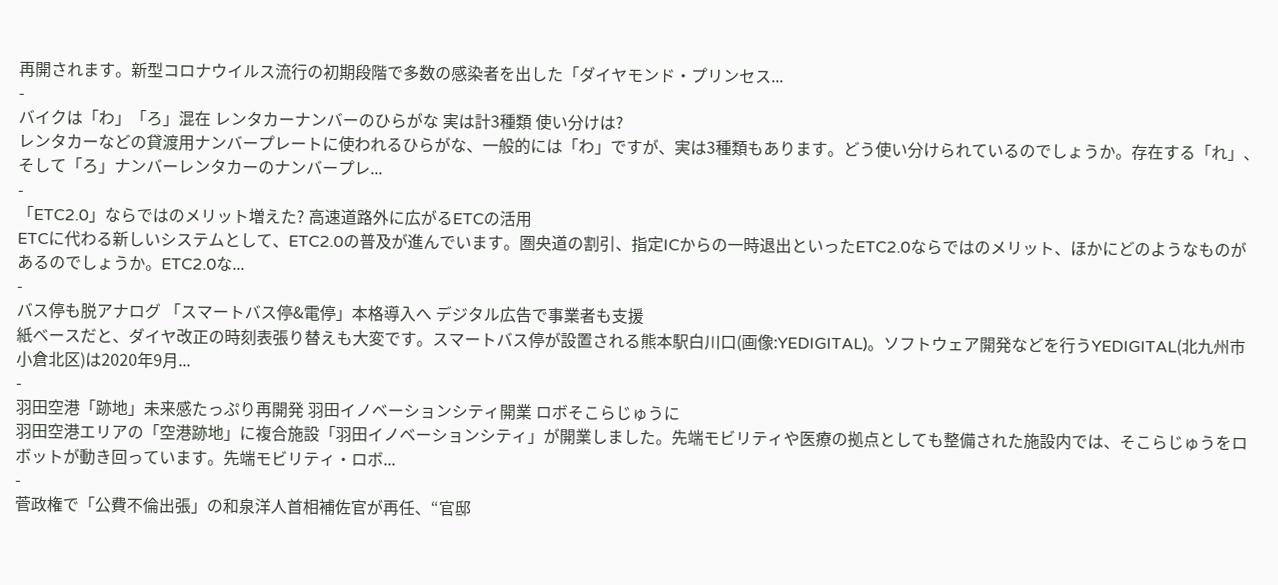再開されます。新型コロナウイルス流行の初期段階で多数の感染者を出した「ダイヤモンド・プリンセス...
-
バイクは「わ」「ろ」混在 レンタカーナンバーのひらがな 実は計3種類 使い分けは?
レンタカーなどの貸渡用ナンバープレートに使われるひらがな、一般的には「わ」ですが、実は3種類もあります。どう使い分けられているのでしょうか。存在する「れ」、そして「ろ」ナンバーレンタカーのナンバープレ...
-
「ETC2.0」ならではのメリット増えた? 高速道路外に広がるETCの活用
ETCに代わる新しいシステムとして、ETC2.0の普及が進んでいます。圏央道の割引、指定ICからの一時退出といったETC2.0ならではのメリット、ほかにどのようなものがあるのでしょうか。ETC2.0な...
-
バス停も脱アナログ 「スマートバス停&電停」本格導入へ デジタル広告で事業者も支援
紙ベースだと、ダイヤ改正の時刻表張り替えも大変です。スマートバス停が設置される熊本駅白川口(画像:YEDIGITAL)。ソフトウェア開発などを行うYEDIGITAL(北九州市小倉北区)は2020年9月...
-
羽田空港「跡地」未来感たっぷり再開発 羽田イノベーションシティ開業 ロボそこらじゅうに
羽田空港エリアの「空港跡地」に複合施設「羽田イノベーションシティ」が開業しました。先端モビリティや医療の拠点としても整備された施設内では、そこらじゅうをロボットが動き回っています。先端モビリティ・ロボ...
-
菅政権で「公費不倫出張」の和泉洋人首相補佐官が再任、“官邸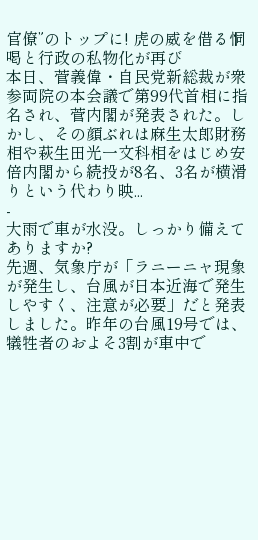官僚”のトップに! 虎の威を借る恫喝と行政の私物化が再び
本日、菅義偉・自民党新総裁が衆参両院の本会議で第99代首相に指名され、菅内閣が発表された。しかし、その顔ぶれは麻生太郎財務相や萩生田光一文科相をはじめ安倍内閣から続投が8名、3名が横滑りという代わり映...
-
大雨で車が水没。しっかり備えてありますか?
先週、気象庁が「ラニーニャ現象が発生し、台風が日本近海で発生しやすく、注意が必要」だと発表しました。昨年の台風19号では、犠牲者のおよそ3割が車中で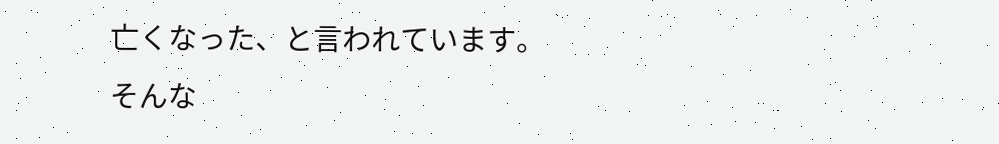亡くなった、と言われています。そんな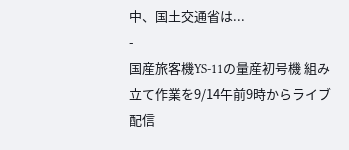中、国土交通省は...
-
国産旅客機YS-11の量産初号機 組み立て作業を9/14午前9時からライブ配信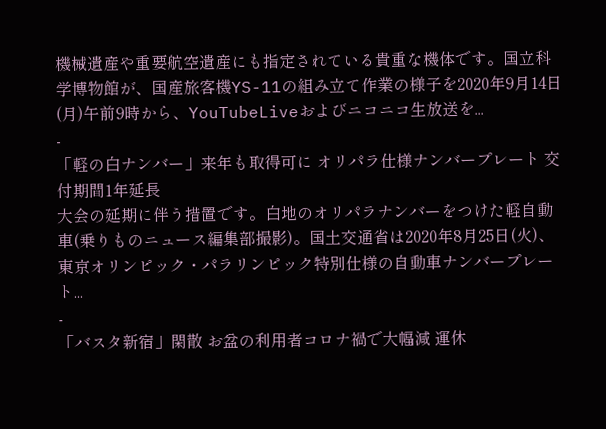機械遺産や重要航空遺産にも指定されている貴重な機体です。国立科学博物館が、国産旅客機YS-11の組み立て作業の様子を2020年9月14日(月)午前9時から、YouTubeLiveおよびニコニコ生放送を...
-
「軽の白ナンバー」来年も取得可に オリパラ仕様ナンバープレート 交付期間1年延長
大会の延期に伴う措置です。白地のオリパラナンバーをつけた軽自動車(乗りものニュース編集部撮影)。国土交通省は2020年8月25日(火)、東京オリンピック・パラリンピック特別仕様の自動車ナンバープレート...
-
「バスタ新宿」閑散 お盆の利用者コロナ禍で大幅減 運休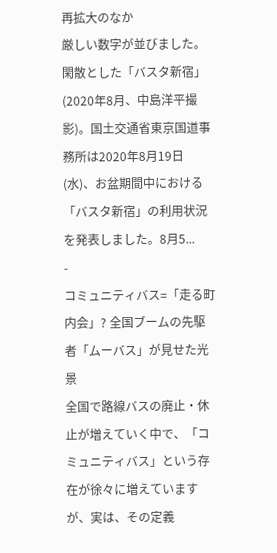再拡大のなか
厳しい数字が並びました。閑散とした「バスタ新宿」(2020年8月、中島洋平撮影)。国土交通省東京国道事務所は2020年8月19日(水)、お盆期間中における「バスタ新宿」の利用状況を発表しました。8月5...
-
コミュニティバス=「走る町内会」? 全国ブームの先駆者「ムーバス」が見せた光景
全国で路線バスの廃止・休止が増えていく中で、「コミュニティバス」という存在が徐々に増えていますが、実は、その定義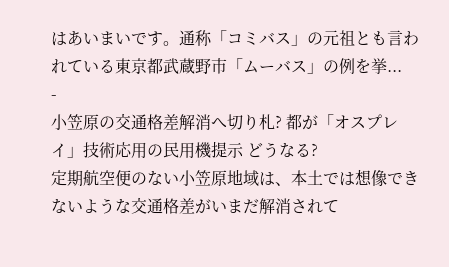はあいまいです。通称「コミバス」の元祖とも言われている東京都武蔵野市「ムーバス」の例を挙...
-
小笠原の交通格差解消へ切り札? 都が「オスプレイ」技術応用の民用機提示 どうなる?
定期航空便のない小笠原地域は、本土では想像できないような交通格差がいまだ解消されて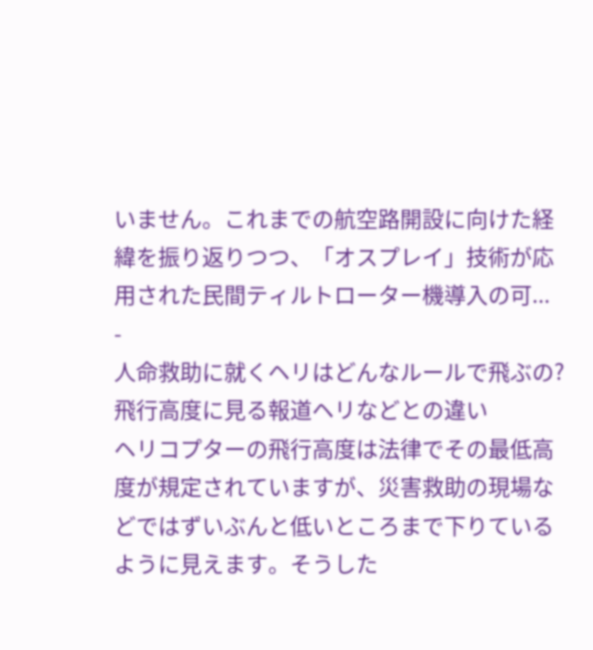いません。これまでの航空路開設に向けた経緯を振り返りつつ、「オスプレイ」技術が応用された民間ティルトローター機導入の可...
-
人命救助に就くヘリはどんなルールで飛ぶの? 飛行高度に見る報道ヘリなどとの違い
ヘリコプターの飛行高度は法律でその最低高度が規定されていますが、災害救助の現場などではずいぶんと低いところまで下りているように見えます。そうした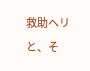救助ヘリと、そ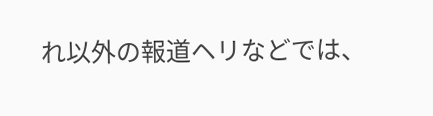れ以外の報道ヘリなどでは、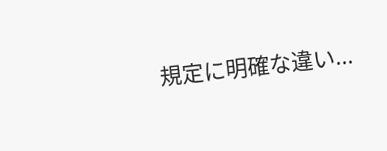規定に明確な違い...